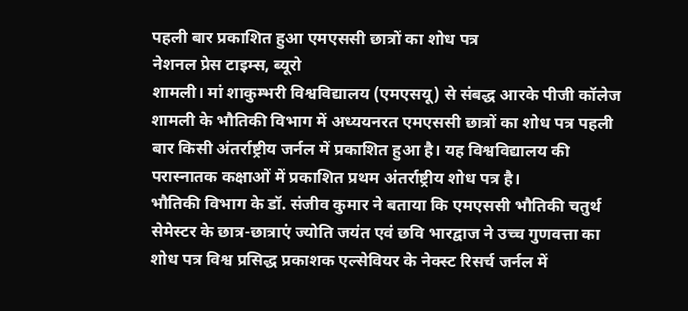पहली बार प्रकाशित हुआ एमएससी छात्रों का शोध पत्र
नेशनल प्रेस टाइम्स, ब्यूरो
शामली। मां शाकुम्भरी विश्वविद्यालय (एमएसयू) से संबद्ध आरके पीजी कॉलेज शामली के भौतिकी विभाग में अध्ययनरत एमएससी छात्रों का शोध पत्र पहली बार किसी अंतर्राष्ट्रीय जर्नल में प्रकाशित हुआ है। यह विश्वविद्यालय की परास्नातक कक्षाओं में प्रकाशित प्रथम अंतर्राष्ट्रीय शोध पत्र है।
भौतिकी विभाग के डॉ. संजीव कुमार ने बताया कि एमएससी भौतिकी चतुर्थ सेमेस्टर के छात्र-छात्राएं ज्योति जयंत एवं छवि भारद्वाज ने उच्च गुणवत्ता का शोध पत्र विश्व प्रसिद्ध प्रकाशक एल्सेवियर के नेक्स्ट रिसर्च जर्नल में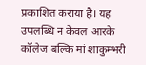प्रकाशित कराया है। यह उपलब्धि न केवल आरके कॉलेज बल्कि मां शाकुम्भरी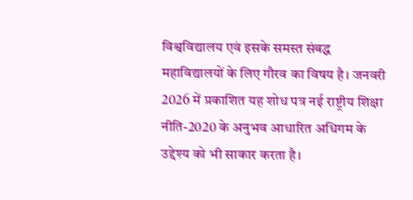विश्वविद्यालय एवं इसके समस्त संबद्ध महाविद्यालयों के लिए गौरव का विषय है। जनवरी 2026 में प्रकाशित यह शोध पत्र नई राष्ट्रीय शिक्षा नीति-2020 के अनुभव आधारित अधिगम के उद्देश्य को भी साकार करता है।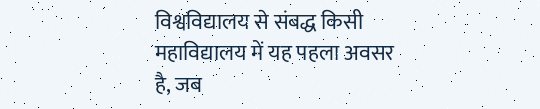विश्वविद्यालय से संबद्ध किसी महाविद्यालय में यह पहला अवसर है, जब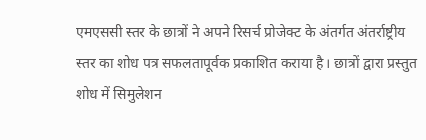एमएससी स्तर के छात्रों ने अपने रिसर्च प्रोजेक्ट के अंतर्गत अंतर्राष्ट्रीय स्तर का शोध पत्र सफलतापूर्वक प्रकाशित कराया है। छात्रों द्वारा प्रस्तुत शोध में सिमुलेशन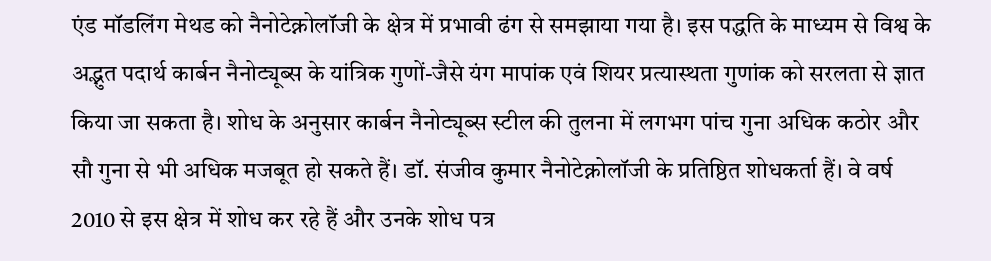एंड मॉडलिंग मेथड को नैनोटेक्नोलॉजी के क्षेत्र में प्रभावी ढंग से समझाया गया है। इस पद्धति के माध्यम से विश्व के अद्भुत पदार्थ कार्बन नैनोट्यूब्स के यांत्रिक गुणों-जैसे यंग मापांक एवं शियर प्रत्यास्थता गुणांक को सरलता से ज्ञात किया जा सकता है। शोध के अनुसार कार्बन नैनोट्यूब्स स्टील की तुलना में लगभग पांच गुना अधिक कठोर और सौ गुना से भी अधिक मजबूत हो सकते हैं। डॉ. संजीव कुमार नैनोटेक्नोलॉजी के प्रतिष्ठित शोधकर्ता हैं। वे वर्ष 2010 से इस क्षेत्र में शोध कर रहे हैं और उनके शोध पत्र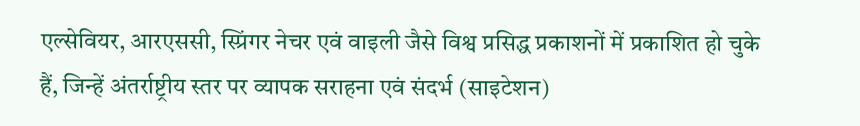एल्सेवियर, आरएससी, स्प्रिंगर नेचर एवं वाइली जैसे विश्व प्रसिद्ध प्रकाशनों में प्रकाशित हो चुके हैं, जिन्हें अंतर्राष्ट्रीय स्तर पर व्यापक सराहना एवं संदर्भ (साइटेशन)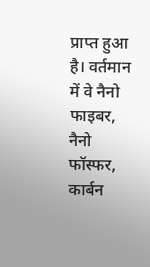प्राप्त हुआ है। वर्तमान में वे नैनो फाइबर, नैनो फॉस्फर, कार्बन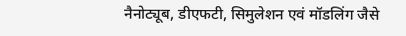नैनोट्यूब, डीएफटी, सिमुलेशन एवं मॉडलिंग जैसे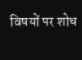विषयों पर शोध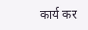कार्य कर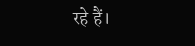रहे हैं।